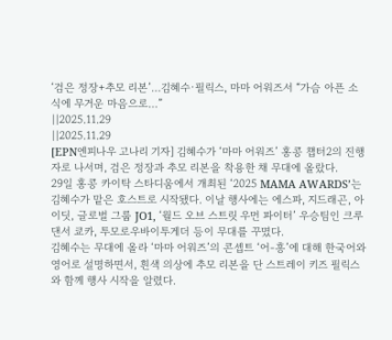‘검은 정장+추모 리본’…김혜수·필릭스, 마마 어워즈서 “가슴 아픈 소식에 무거운 마음으로…”
||2025.11.29
||2025.11.29
[EPN엔피나우 고나리 기자] 김혜수가 ‘마마 어워즈’ 홍콩 챕터2의 진행자로 나서며, 검은 정장과 추모 리본을 착용한 채 무대에 올랐다.
29일 홍콩 카이탁 스타디움에서 개최된 ‘2025 MAMA AWARDS’는 김혜수가 맡은 호스트로 시작됐다. 이날 행사에는 에스파, 지드래곤, 아이딧, 글로벌 그룹 JO1, ‘월드 오브 스트릿 우먼 파이터’ 우승팀인 크루 댄서 쿄카, 투모로우바이투게더 등이 무대를 꾸몄다.
김혜수는 무대에 올라 ‘마마 어워즈’의 콘셉트 ‘어-흥’에 대해 한국어와 영어로 설명하면서, 흰색 의상에 추모 리본을 단 스트레이 키즈 필릭스와 함께 행사 시작을 알렸다.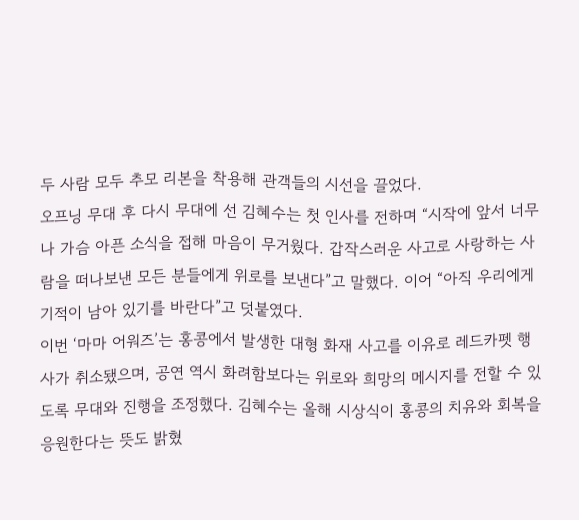두 사람 모두 추모 리본을 착용해 관객들의 시선을 끌었다.
오프닝 무대 후 다시 무대에 선 김혜수는 첫 인사를 전하며 “시작에 앞서 너무나 가슴 아픈 소식을 접해 마음이 무거웠다. 갑작스러운 사고로 사랑하는 사람을 떠나보낸 모든 분들에게 위로를 보낸다”고 말했다. 이어 “아직 우리에게 기적이 남아 있기를 바란다”고 덧붙였다.
이번 ‘마마 어워즈’는 홍콩에서 발생한 대형 화재 사고를 이유로 레드카펫 행사가 취소됐으며, 공연 역시 화려함보다는 위로와 희망의 메시지를 전할 수 있도록 무대와 진행을 조정했다. 김혜수는 올해 시상식이 홍콩의 치유와 회복을 응원한다는 뜻도 밝혔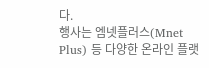다.
행사는 엠넷플러스(Mnet Plus) 등 다양한 온라인 플랫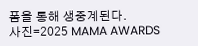폼을 통해 생중계된다.
사진=2025 MAMA AWARDS